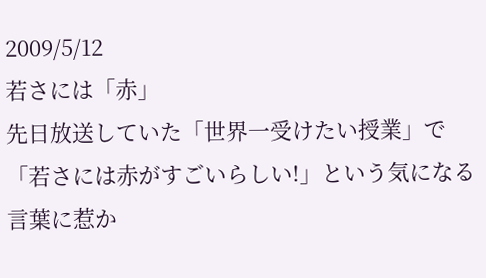2009/5/12
若さには「赤」
先日放送していた「世界一受けたい授業」で「若さには赤がすごいらしい!」という気になる言葉に惹か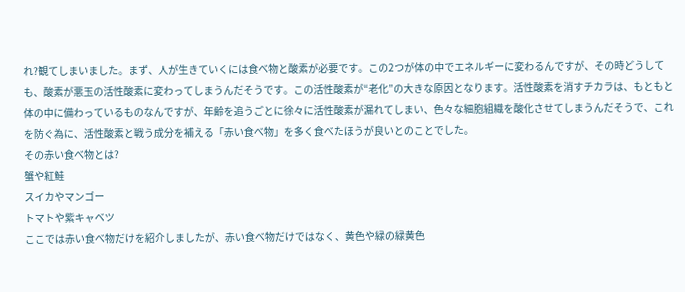れ?観てしまいました。まず、人が生きていくには食べ物と酸素が必要です。この2つが体の中でエネルギーに変わるんですが、その時どうしても、酸素が悪玉の活性酸素に変わってしまうんだそうです。この活性酸素が“老化”の大きな原因となります。活性酸素を消すチカラは、もともと体の中に備わっているものなんですが、年齢を追うごとに徐々に活性酸素が漏れてしまい、色々な細胞組織を酸化させてしまうんだそうで、これを防ぐ為に、活性酸素と戦う成分を補える「赤い食べ物」を多く食べたほうが良いとのことでした。
その赤い食べ物とは?
蟹や紅鮭
スイカやマンゴー
トマトや紫キャベツ
ここでは赤い食べ物だけを紹介しましたが、赤い食べ物だけではなく、黄色や緑の緑黄色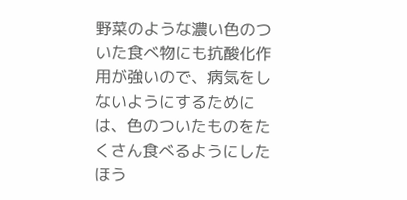野菜のような濃い色のついた食べ物にも抗酸化作用が強いので、病気をしないようにするためには、色のついたものをたくさん食べるようにしたほう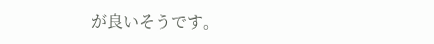が良いそうです。